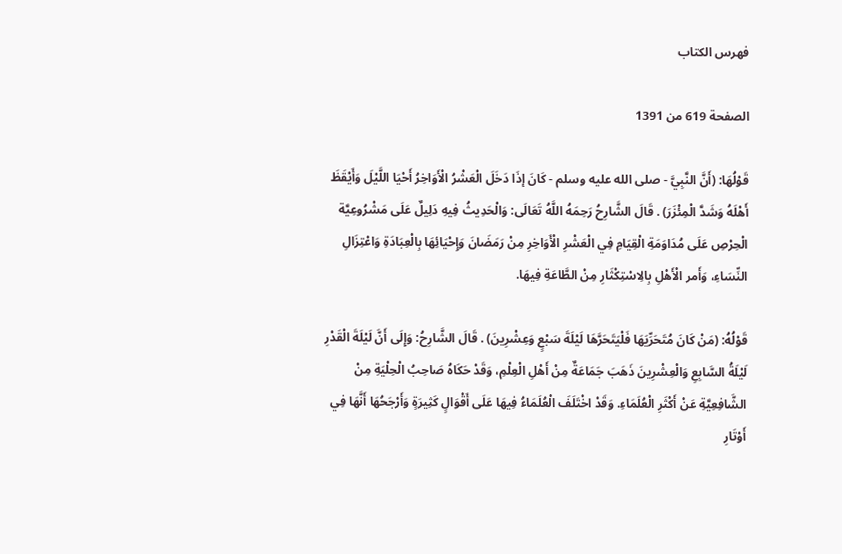فهرس الكتاب

الصفحة 619 من 1391

قَوْلُهَا: (أَنَّ النَّبِيَّ - صلى الله عليه وسلم - كَانَ إذَا دَخَلَ الْعَشْرُ الْأَوَاخِرُ أَحْيَا اللَّيْلَ وَأَيْقَظَ أَهْلَهُ وَشَدَّ الْمِئْزَرَ) . قَالَ الشَّارِحُ رَحِمَهُ اللَّهُ تَعَالَى: وَالْحَدِيثُ فِيهِ دَلِيلٌ عَلَى مَشْرُوعِيَّة الْحِرْصِ عَلَى مُدَاوَمَةِ الْقِيَامِ فِي الْعَشْرِ الْأَوَاخِرِ مِنْ رَمَضَانَ وَإِحْيَائِهَا بِالْعِبَادَةِ وَاعْتِزَالِ النِّسَاءِ، وَأَمر الْأَهْلِ بِالِاسْتِكْثَارِ مِنْ الطَّاعَةِ فِيهَا.

قَوْلُهُ: (مَنْ كَانَ مُتَحَرِّيَهَا فَلْيَتَحَرَّهَا لَيْلَةَ سَبْعٍ وَعِشْرِينَ) . قَالَ الشَّارِحُ: وَإِلَى أَنَّ لَيْلَةَ الْقَدْرِ لَيْلَةُ السَّابِعِ وَالْعِشْرِينَ ذَهَبَ جَمَاعَةٌ مِنْ أَهْلِ الْعِلْمِ، وَقَدْ حَكَاهُ صَاحِبُ الْحِلْيَةِ مِنْ الشَّافِعِيَّةِ عَنْ أَكْثَرِ الْعُلَمَاءِ. وَقَدْ اخْتَلَفَ الْعُلَمَاءُ فِيهَا عَلَى أَقْوَالٍ كَثِيرَةٍ وَأَرْجَحُهَا أَنَّهَا فِي أَوْتَارِ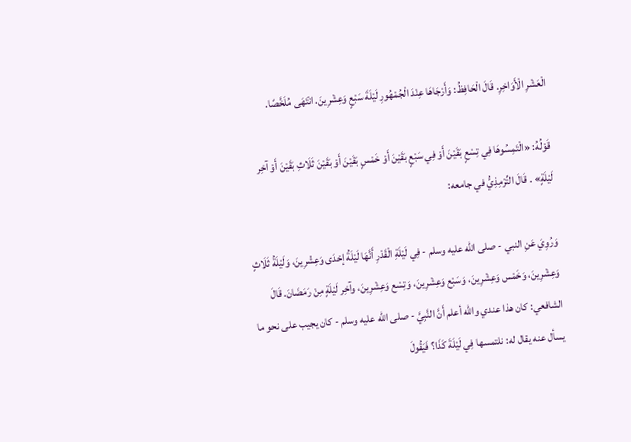الْعَشْرِ الْأَوَاخِرِ. قَالَ الْحَافِظُ: وَأَرْجَاهَا عِنْدَ الْجُمْهُورِ لَيْلَةَ سَبْعٍ وَعِشْرِينَ. انْتَهَى مُلَخَّصًا.

قَوْلُهُ: «الْتَمِسُوهَا فِي تِسْعٍ بَقَيْنَ أَوْ فِي سَبْعٍ بَقَيْنَ أَوْ خَمْسٍ بَقَيْنَ أَوْ بَقَيْنَ ثَلَاثِ بَقَيْنَ أَوْ آخِر لَيْلَةٍ» . قَالَ التِّرْمِذِيُّ في جامعه:

وَرُوِيَ عَنِ النبي - صلى الله عليه وسلم - فِي لَيْلَةِ الْقَدْرِ أَنَّهَا لَيْلَةُ إحْدَى وَعِشْرِينَ، وَلَيْلَةُ ثَلَاثٍ وَعِشْرِينَ، وَخَمْس وَعِشْرِينَ، وَسَبْع وَعِشْرِينَ، وَتِسْع وَعِشْرِينَ، وآخِر لَيْلَةٍ مِنْ رَمَضَانَ. قَالَ الشافعي: كان هذا عندي والله أعلم أَنَّ النَّبِيَّ - صلى الله عليه وسلم - كان يجيب على نحو ما يسأل عنه يقال له: نلتمسها فِي لَيْلَةَ كَذَا؟ فَيَقُولَ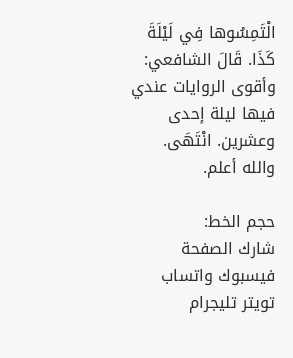الْتَمِسُوها فِي لَيْلَةَ كَذَا. قَالَ الشافعي: وأقوى الروايات عندي فيها ليلة إحدى وعشرين. انْتَهَى. والله أعلم.

حجم الخط:
شارك الصفحة
فيسبوك واتساب تويتر تليجرام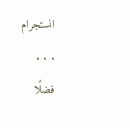انستجرام
. . .
فضلًا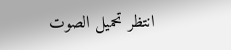انتظر تحميل الصوت